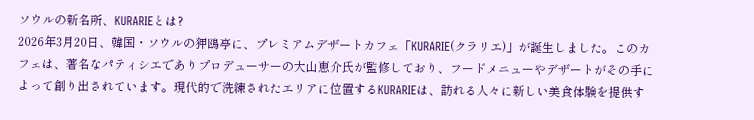ソウルの新名所、KURARIEとは?
2026年3月20日、韓国・ソウルの狎鴎亭に、プレミアムデザートカフェ「KURARIE(クラリエ)」が誕生しました。このカフェは、著名なパティシエでありプロデューサーの大山恵介氏が監修しており、フードメニューやデザートがその手によって創り出されています。現代的で洗練されたエリアに位置するKURARIEは、訪れる人々に新しい美食体験を提供す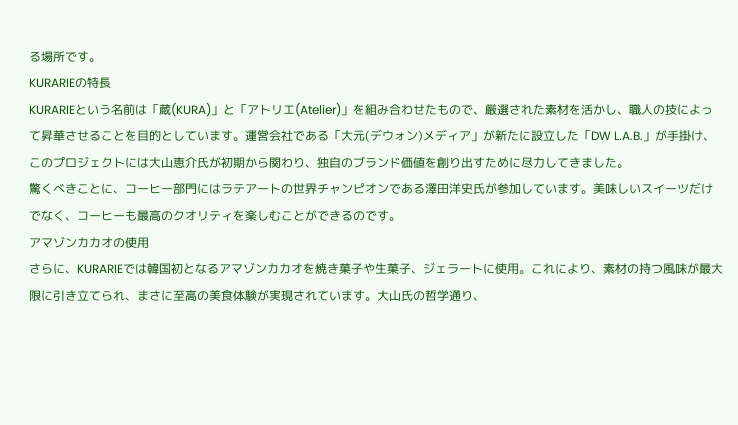る場所です。
KURARIEの特長
KURARIEという名前は「蔵(KURA)」と「アトリエ(Atelier)」を組み合わせたもので、厳選された素材を活かし、職人の技によって昇華させることを目的としています。運営会社である「大元(デウォン)メディア」が新たに設立した「DW L.A.B.」が手掛け、このプロジェクトには大山恵介氏が初期から関わり、独自のブランド価値を創り出すために尽力してきました。
驚くべきことに、コーヒー部門にはラテアートの世界チャンピオンである澤田洋史氏が参加しています。美味しいスイーツだけでなく、コーヒーも最高のクオリティを楽しむことができるのです。
アマゾンカカオの使用
さらに、KURARIEでは韓国初となるアマゾンカカオを焼き菓子や生菓子、ジェラートに使用。これにより、素材の持つ風味が最大限に引き立てられ、まさに至高の美食体験が実現されています。大山氏の哲学通り、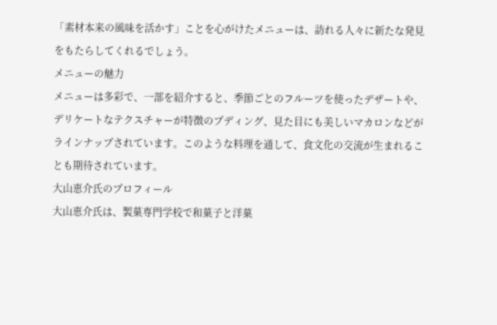「素材本来の風味を活かす」ことを心がけたメニューは、訪れる人々に新たな発見をもたらしてくれるでしょう。
メニューの魅力
メニューは多彩で、一部を紹介すると、季節ごとのフルーツを使ったデザートや、デリケートなテクスチャーが特徴のプディング、見た目にも美しいマカロンなどがラインナップされています。このような料理を通して、食文化の交流が生まれることも期待されています。
大山恵介氏のプロフィール
大山恵介氏は、製菓専門学校で和菓子と洋菓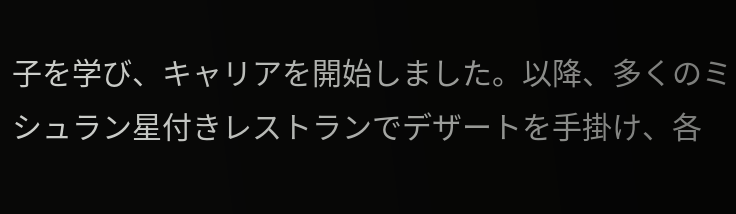子を学び、キャリアを開始しました。以降、多くのミシュラン星付きレストランでデザートを手掛け、各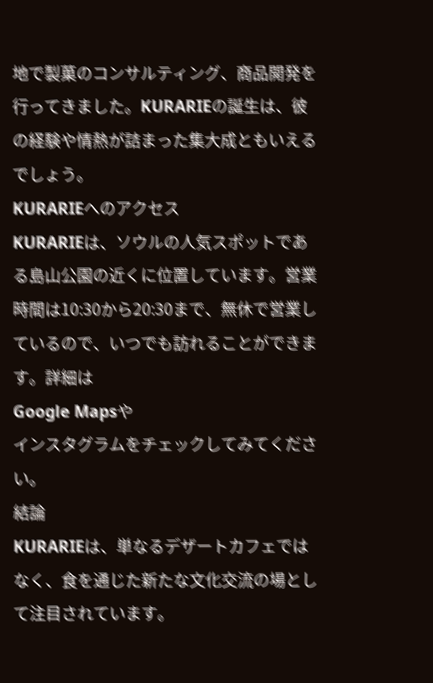地で製菓のコンサルティング、商品開発を行ってきました。KURARIEの誕生は、彼の経験や情熱が詰まった集大成ともいえるでしょう。
KURARIEへのアクセス
KURARIEは、ソウルの人気スポットである島山公園の近くに位置しています。営業時間は10:30から20:30まで、無休で営業しているので、いつでも訪れることができます。詳細は
Google Mapsや
インスタグラムをチェックしてみてください。
結論
KURARIEは、単なるデザートカフェではなく、食を通じた新たな文化交流の場として注目されています。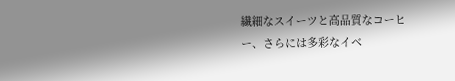繊細なスイーツと高品質なコーヒー、さらには多彩なイベ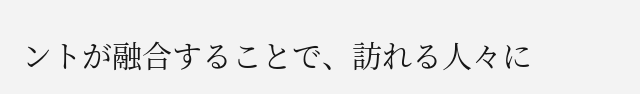ントが融合することで、訪れる人々に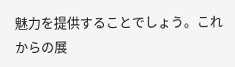魅力を提供することでしょう。これからの展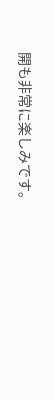開も非常に楽しみです。